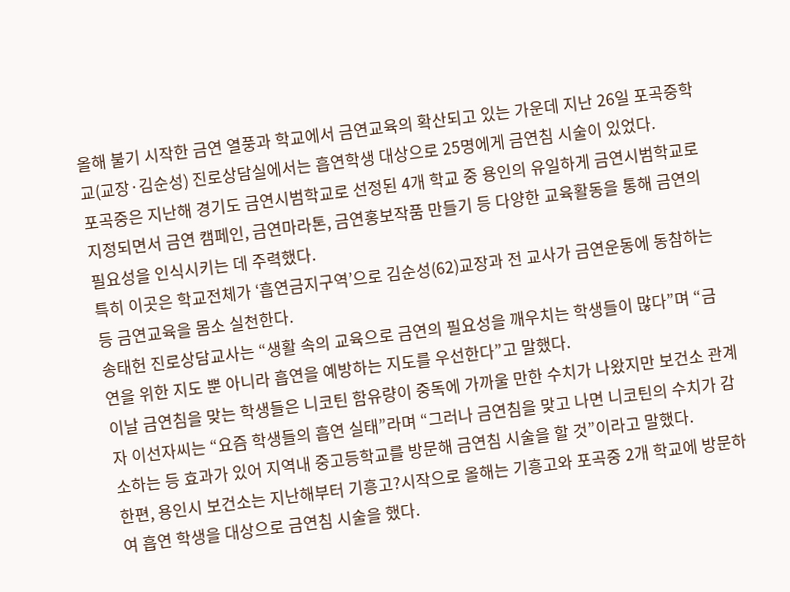올해 불기 시작한 금연 열풍과 학교에서 금연교육의 확산되고 있는 가운데 지난 26일 포곡중학교(교장·김순성) 진로상담실에서는 흡연학생 대상으로 25명에게 금연침 시술이 있었다.
포곡중은 지난해 경기도 금연시범학교로 선정된 4개 학교 중 용인의 유일하게 금연시범학교로 지정되면서 금연 캠페인, 금연마라톤, 금연홍보작품 만들기 등 다양한 교육활동을 통해 금연의 필요성을 인식시키는 데 주력했다.
특히 이곳은 학교전체가 ‘흡연금지구역’으로 김순성(62)교장과 전 교사가 금연운동에 동참하는 등 금연교육을 몸소 실천한다.
송태헌 진로상담교사는 “생활 속의 교육으로 금연의 필요성을 깨우치는 학생들이 많다”며 “금연을 위한 지도 뿐 아니라 흡연을 예방하는 지도를 우선한다”고 말했다.
이날 금연침을 맞는 학생들은 니코틴 함유량이 중독에 가까울 만한 수치가 나왔지만 보건소 관계자 이선자씨는 “요즘 학생들의 흡연 실태”라며 “그러나 금연침을 맞고 나면 니코틴의 수치가 감소하는 등 효과가 있어 지역내 중고등학교를 방문해 금연침 시술을 할 것”이라고 말했다.
한편, 용인시 보건소는 지난해부터 기흥고?시작으로 올해는 기흥고와 포곡중 2개 학교에 방문하여 흡연 학생을 대상으로 금연침 시술을 했다.